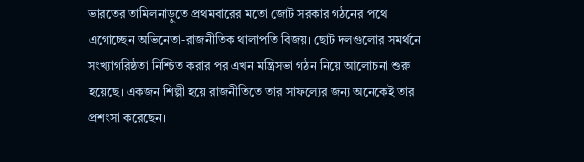ভারতের তামিলনাড়ুতে প্রথমবারের মতো জোট সরকার গঠনের পথে এগোচ্ছেন অভিনেতা-রাজনীতিক থালাপতি বিজয়। ছোট দলগুলোর সমর্থনে সংখ্যাগরিষ্ঠতা নিশ্চিত করার পর এখন মন্ত্রিসভা গঠন নিয়ে আলোচনা শুরু হয়েছে। একজন শিল্পী হয়ে রাজনীতিতে তার সাফল্যের জন্য অনেকেই তার প্রশংসা করেছেন।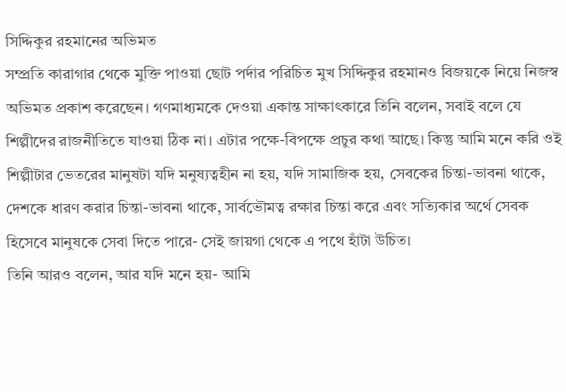সিদ্দিকুর রহমানের অভিমত
সম্প্রতি কারাগার থেকে মুক্তি পাওয়া ছোট পর্দার পরিচিত মুখ সিদ্দিকুর রহমানও বিজয়কে নিয়ে নিজস্ব অভিমত প্রকাশ করেছেন। গণমাধ্যমকে দেওয়া একান্ত সাক্ষাৎকারে তিনি বলেন, সবাই বলে যে শিল্পীদের রাজনীতিতে যাওয়া ঠিক না। এটার পক্ষে-বিপক্ষে প্রচুর কথা আছে। কিন্তু আমি মনে করি ওই শিল্পীটার ভেতরের মানুষটা যদি মনুষ্যত্বহীন না হয়, যদি সামাজিক হয়, সেবকের চিন্তা-ভাবনা থাকে, দেশকে ধারণ করার চিন্তা-ভাবনা থাকে, সার্বভৌমত্ব রক্ষার চিন্তা করে এবং সত্যিকার অর্থে সেবক হিসেবে মানুষকে সেবা দিতে পারে- সেই জায়গা থেকে এ পথে হাঁটা উচিত।
তিনি আরও বলেন, আর যদি মনে হয়- আমি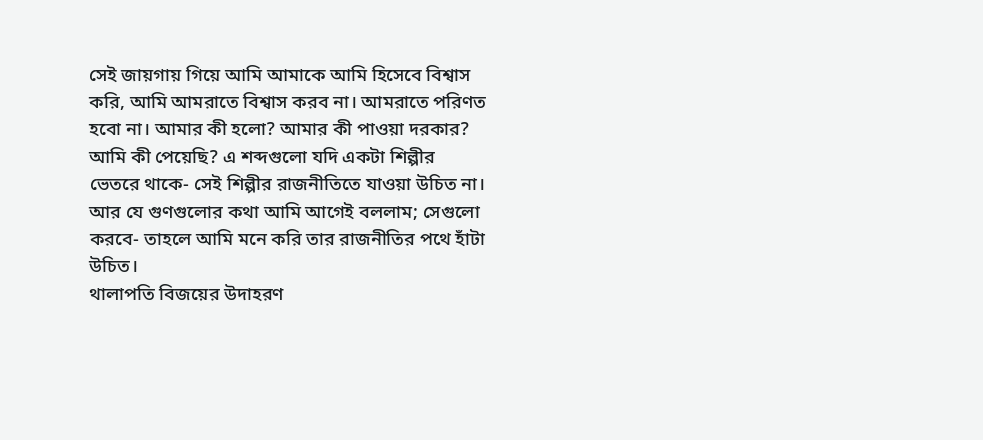সেই জায়গায় গিয়ে আমি আমাকে আমি হিসেবে বিশ্বাস করি, আমি আমরাতে বিশ্বাস করব না। আমরাতে পরিণত হবো না। আমার কী হলো? আমার কী পাওয়া দরকার? আমি কী পেয়েছি? এ শব্দগুলো যদি একটা শিল্পীর ভেতরে থাকে- সেই শিল্পীর রাজনীতিতে যাওয়া উচিত না। আর যে গুণগুলোর কথা আমি আগেই বললাম; সেগুলো করবে- তাহলে আমি মনে করি তার রাজনীতির পথে হাঁটা উচিত।
থালাপতি বিজয়ের উদাহরণ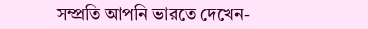সম্প্রতি আপনি ভারতে দেখেন-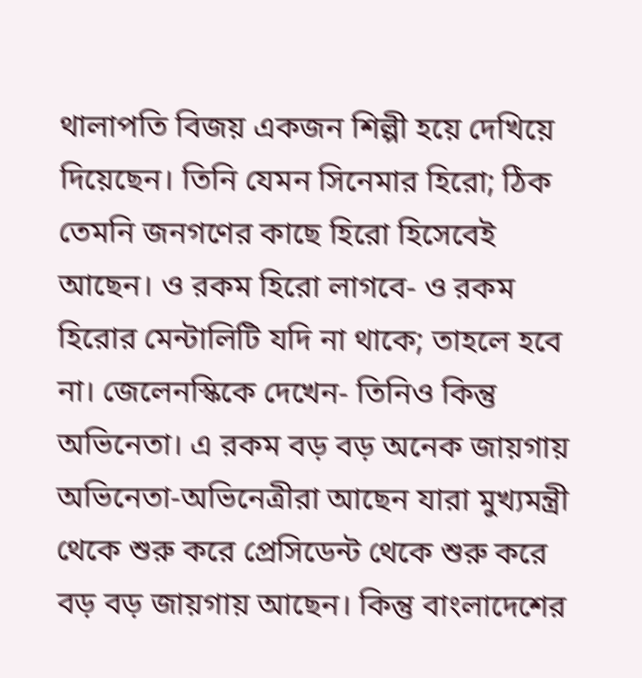থালাপতি বিজয় একজন শিল্পী হয়ে দেখিয়ে দিয়েছেন। তিনি যেমন সিনেমার হিরো; ঠিক তেমনি জনগণের কাছে হিরো হিসেবেই আছেন। ও রকম হিরো লাগবে- ও রকম হিরোর মেন্টালিটি যদি না থাকে; তাহলে হবে না। জেলেনস্কিকে দেখেন- তিনিও কিন্তু অভিনেতা। এ রকম বড় বড় অনেক জায়গায় অভিনেতা-অভিনেত্রীরা আছেন যারা মুখ্যমন্ত্রী থেকে শুরু করে প্রেসিডেন্ট থেকে শুরু করে বড় বড় জায়গায় আছেন। কিন্তু বাংলাদেশের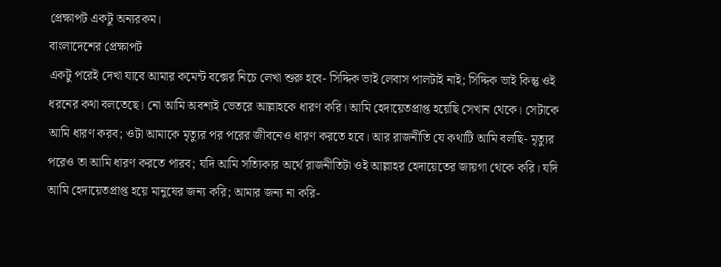প্রেক্ষাপট একটু অন্যরকম।
বাংলাদেশের প্রেক্ষাপট
একটু পরেই দেখা যাবে আমার কমেন্ট বক্সের নিচে লেখা শুরু হবে- সিদ্দিক ভাই লেবাস পালটাই নাই; সিদ্দিক ভাই কিন্তু ওই ধরনের কথা বলতেছে। নো আমি অবশ্যই ভেতরে আল্লাহকে ধারণ করি। আমি হেদায়েতপ্রাপ্ত হয়েছি সেখান থেকে। সেটাকে আমি ধারণ করব; ওটা আমাকে মৃত্যুর পর পরের জীবনেও ধারণ করতে হবে। আর রাজনীতি যে কথাটি আমি বলছি- মৃত্যুর পরেও তা আমি ধারণ করতে পারব; যদি আমি সত্যিকার অর্থে রাজনীতিটা ওই আল্লাহর হেদায়েতের জায়গা থেকে করি। যদি আমি হেদায়েতপ্রাপ্ত হয়ে মানুষের জন্য করি; আমার জন্য না করি-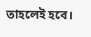তাহলেই হবে।